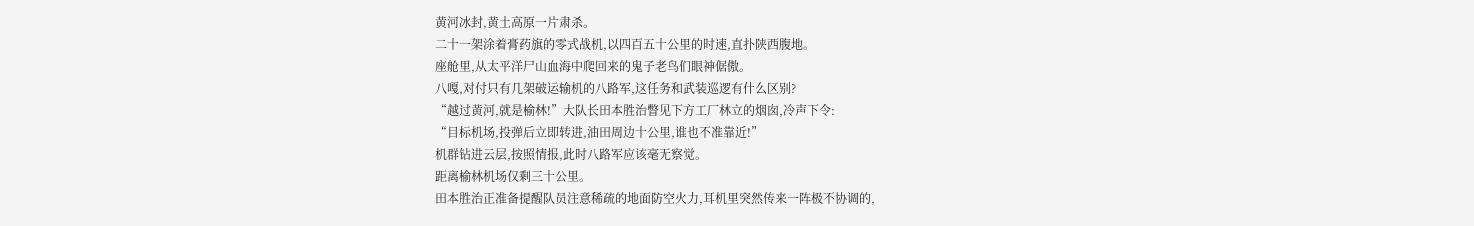黄河冰封,黄土高原一片肃杀。
二十一架涂着膏药旗的零式战机,以四百五十公里的时速,直扑陕西腹地。
座舱里,从太平洋尸山血海中爬回来的鬼子老鸟们眼神倨傲。
八嘎,对付只有几架破运输机的八路军,这任务和武装巡逻有什么区别?
“越过黄河,就是榆林!”大队长田本胜治瞥见下方工厂林立的烟囱,冷声下令:
“目标机场,投弹后立即转进,油田周边十公里,谁也不准靠近!”
机群钻进云层,按照情报,此时八路军应该毫无察觉。
距离榆林机场仅剩三十公里。
田本胜治正准备提醒队员注意稀疏的地面防空火力,耳机里突然传来一阵极不协调的,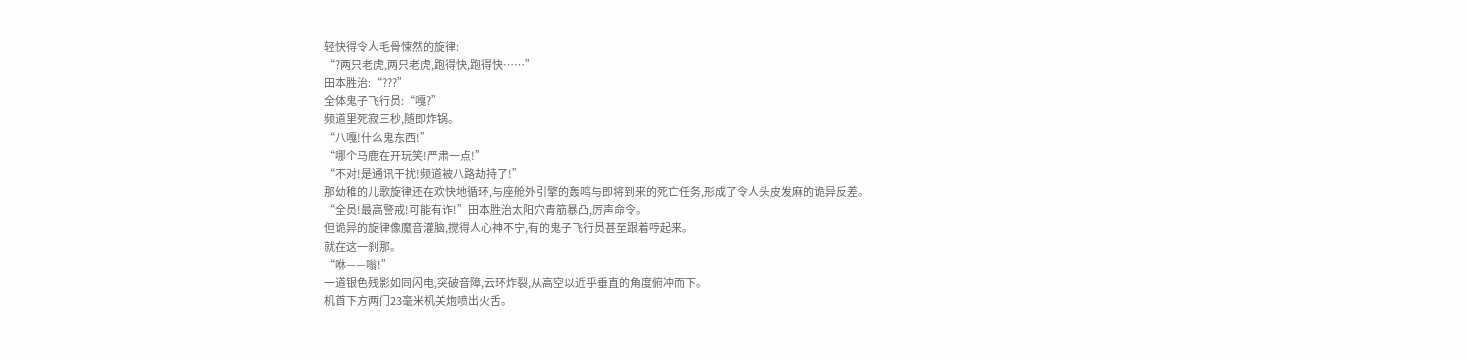轻快得令人毛骨悚然的旋律:
“?两只老虎,两只老虎,跑得快,跑得快……”
田本胜治:“???”
全体鬼子飞行员:“嘎?”
频道里死寂三秒,随即炸锅。
“八嘎!什么鬼东西!”
“哪个马鹿在开玩笑!严肃一点!”
“不对!是通讯干扰!频道被八路劫持了!”
那幼稚的儿歌旋律还在欢快地循环,与座舱外引擎的轰鸣与即将到来的死亡任务,形成了令人头皮发麻的诡异反差。
“全员!最高警戒!可能有诈!”田本胜治太阳穴青筋暴凸,厉声命令。
但诡异的旋律像魔音灌脑,搅得人心神不宁,有的鬼子飞行员甚至跟着哼起来。
就在这一刹那。
“咻——嗡!”
一道银色残影如同闪电,突破音障,云环炸裂,从高空以近乎垂直的角度俯冲而下。
机首下方两门23毫米机关炮喷出火舌。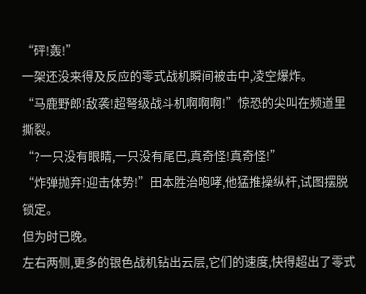“砰!轰!”
一架还没来得及反应的零式战机瞬间被击中,凌空爆炸。
“马鹿野郎!敌袭!超弩级战斗机啊啊啊!”惊恐的尖叫在频道里撕裂。
“?一只没有眼睛,一只没有尾巴,真奇怪!真奇怪!”
“炸弹抛弃!迎击体势!”田本胜治咆哮,他猛推操纵杆,试图摆脱锁定。
但为时已晚。
左右两侧,更多的银色战机钻出云层,它们的速度,快得超出了零式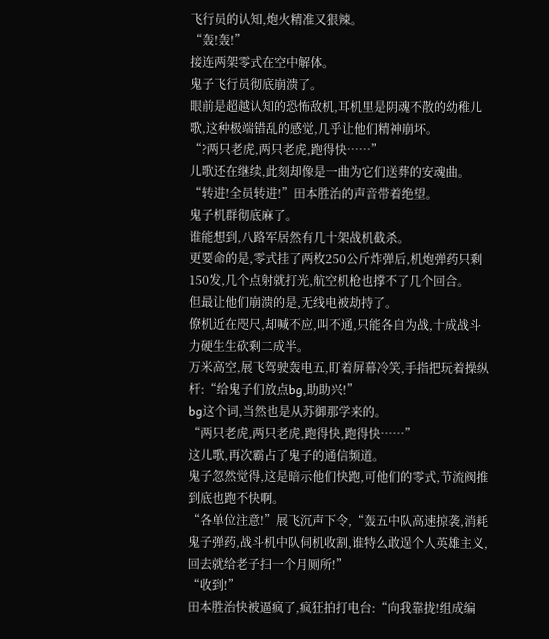飞行员的认知,炮火精准又狠辣。
“轰!轰!”
接连两架零式在空中解体。
鬼子飞行员彻底崩溃了。
眼前是超越认知的恐怖敌机,耳机里是阴魂不散的幼稚儿歌,这种极端错乱的感觉,几乎让他们精神崩坏。
“?两只老虎,两只老虎,跑得快……”
儿歌还在继续,此刻却像是一曲为它们送葬的安魂曲。
“转进!全员转进!”田本胜治的声音带着绝望。
鬼子机群彻底麻了。
谁能想到,八路军居然有几十架战机截杀。
更要命的是,零式挂了两枚250公斤炸弹后,机炮弹药只剩150发,几个点射就打光,航空机枪也撑不了几个回合。
但最让他们崩溃的是,无线电被劫持了。
僚机近在咫尺,却喊不应,叫不通,只能各自为战,十成战斗力硬生生砍剩二成半。
万米高空,展飞驾驶轰电五,盯着屏幕冷笑,手指把玩着操纵杆:“给鬼子们放点bg,助助兴!”
bg这个词,当然也是从苏御那学来的。
“两只老虎,两只老虎,跑得快,跑得快……”
这儿歌,再次霸占了鬼子的通信频道。
鬼子忽然觉得,这是暗示他们快跑,可他们的零式,节流阀推到底也跑不快啊。
“各单位注意!”展飞沉声下令,“轰五中队高速掠袭,消耗鬼子弹药,战斗机中队伺机收割,谁特么敢逞个人英雄主义,回去就给老子扫一个月厕所!”
“收到!”
田本胜治快被逼疯了,疯狂拍打电台:“向我靠拢!组成编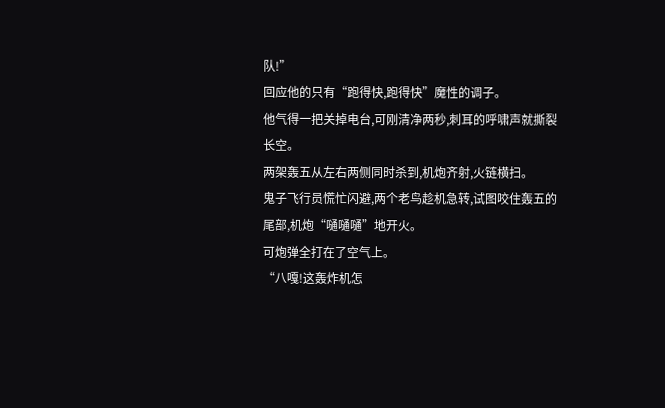队!”
回应他的只有“跑得快,跑得快”魔性的调子。
他气得一把关掉电台,可刚清净两秒,刺耳的呼啸声就撕裂长空。
两架轰五从左右两侧同时杀到,机炮齐射,火链横扫。
鬼子飞行员慌忙闪避,两个老鸟趁机急转,试图咬住轰五的尾部,机炮“嗵嗵嗵”地开火。
可炮弹全打在了空气上。
“八嘎!这轰炸机怎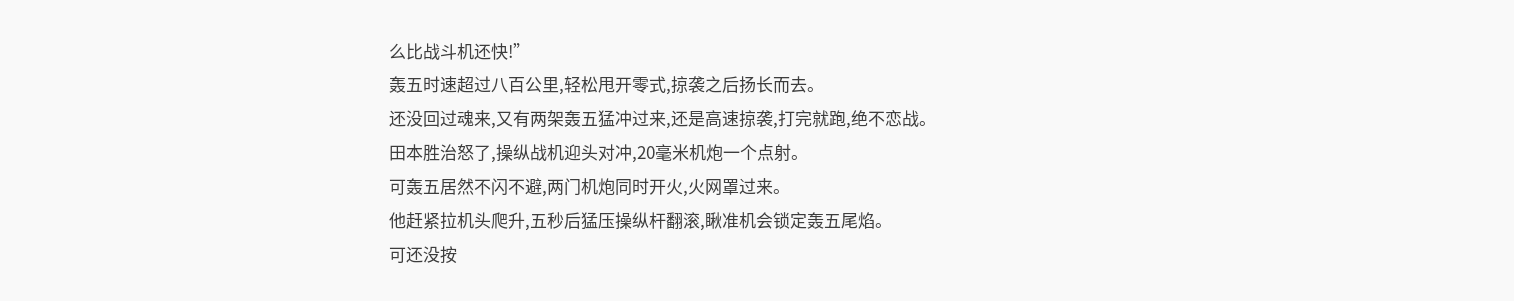么比战斗机还快!”
轰五时速超过八百公里,轻松甩开零式,掠袭之后扬长而去。
还没回过魂来,又有两架轰五猛冲过来,还是高速掠袭,打完就跑,绝不恋战。
田本胜治怒了,操纵战机迎头对冲,20毫米机炮一个点射。
可轰五居然不闪不避,两门机炮同时开火,火网罩过来。
他赶紧拉机头爬升,五秒后猛压操纵杆翻滚,瞅准机会锁定轰五尾焰。
可还没按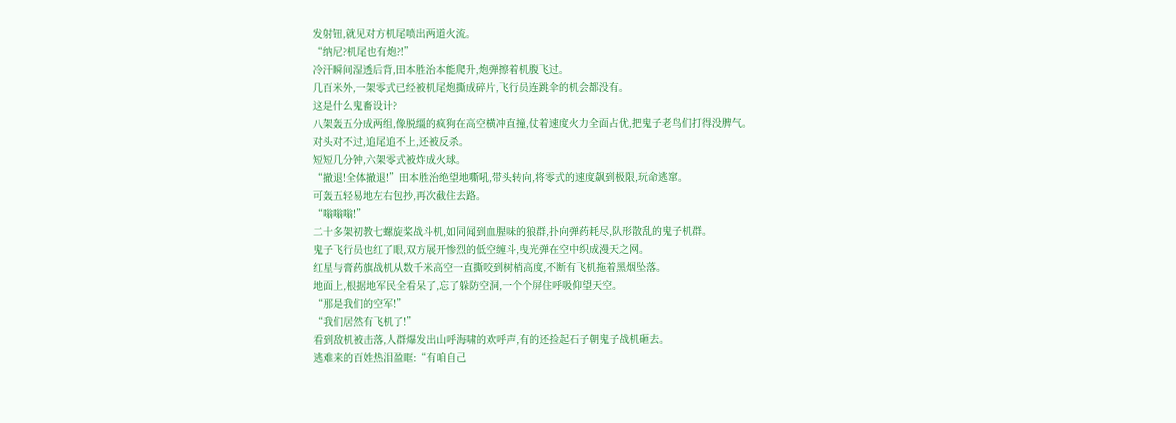发射钮,就见对方机尾喷出两道火流。
“纳尼?机尾也有炮?!”
冷汗瞬间湿透后背,田本胜治本能爬升,炮弹擦着机腹飞过。
几百米外,一架零式已经被机尾炮撕成碎片,飞行员连跳伞的机会都没有。
这是什么鬼畜设计?
八架轰五分成两组,像脱缰的疯狗在高空横冲直撞,仗着速度火力全面占优,把鬼子老鸟们打得没脾气。
对头对不过,追尾追不上,还被反杀。
短短几分钟,六架零式被炸成火球。
“撤退!全体撤退!”田本胜治绝望地嘶吼,带头转向,将零式的速度飙到极限,玩命逃窜。
可轰五轻易地左右包抄,再次截住去路。
“嗡嗡嗡!”
二十多架初教七螺旋桨战斗机,如同闻到血腥味的狼群,扑向弹药耗尽,队形散乱的鬼子机群。
鬼子飞行员也红了眼,双方展开惨烈的低空缠斗,曳光弹在空中织成漫天之网。
红星与膏药旗战机从数千米高空一直撕咬到树梢高度,不断有飞机拖着黑烟坠落。
地面上,根据地军民全看呆了,忘了躲防空洞,一个个屏住呼吸仰望天空。
“那是我们的空军!”
“我们居然有飞机了!”
看到敌机被击落,人群爆发出山呼海啸的欢呼声,有的还捡起石子朝鬼子战机砸去。
逃难来的百姓热泪盈眶:“有咱自己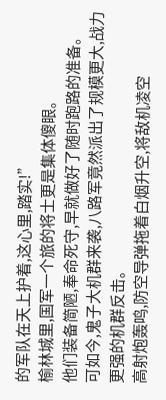的军队在天上护着,这心里,踏实!”
榆林城里,国军一个旅的将士更是集体傻眼。
他们装备简陋,奉命死守,早就做好了随时跑路的准备。
可如今,鬼子大机群来袭,八路军竟然派出了规模更大,战力更强的机群反击。
高射炮轰鸣,防空导弹拖着白烟升空,将敌机凌空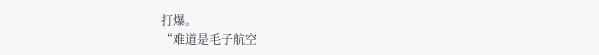打爆。
“难道是毛子航空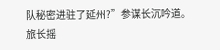队秘密进驻了延州?”参谋长沉吟道。
旅长摇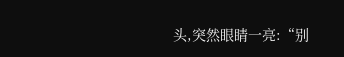头,突然眼睛一亮:“别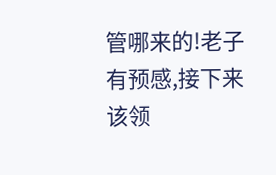管哪来的!老子有预感,接下来该领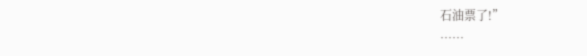石油票了!”
……